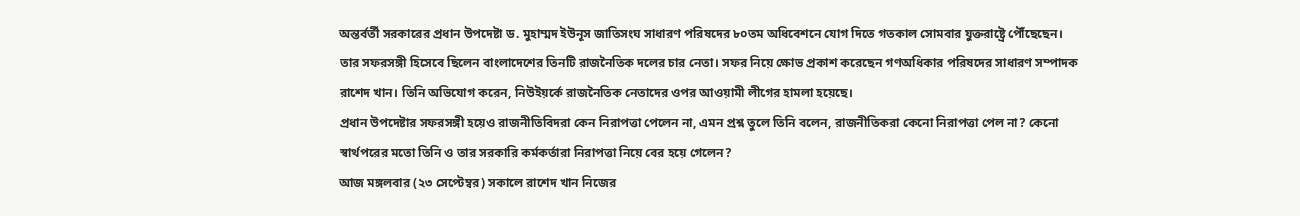অন্তর্বর্তী সরকারের প্রধান উপদেষ্টা ড. মুহাম্মদ ইউনূস জাতিসংঘ সাধারণ পরিষদের ৮০তম অধিবেশনে যোগ দিতে গতকাল সোমবার যুক্তরাষ্ট্রে পৌঁছেছেন।
তার সফরসঙ্গী হিসেবে ছিলেন বাংলাদেশের তিনটি রাজনৈতিক দলের চার নেতা। সফর নিয়ে ক্ষোভ প্রকাশ করেছেন গণঅধিকার পরিষদের সাধারণ সম্পাদক রাশেদ খান। তিনি অভিযোগ করেন, নিউইয়র্কে রাজনৈতিক নেতাদের ওপর আওয়ামী লীগের হামলা হয়েছে।
প্রধান উপদেষ্টার সফরসঙ্গী হয়েও রাজনীতিবিদরা কেন নিরাপত্তা পেলেন না, এমন প্রশ্ন তুলে তিনি বলেন, রাজনীতিকরা কেনো নিরাপত্তা পেল না? কেনো স্বার্থপরের মতো তিনি ও তার সরকারি কর্মকর্তারা নিরাপত্তা নিয়ে বের হয়ে গেলেন?
আজ মঙ্গলবার (২৩ সেপ্টেম্বর) সকালে রাশেদ খান নিজের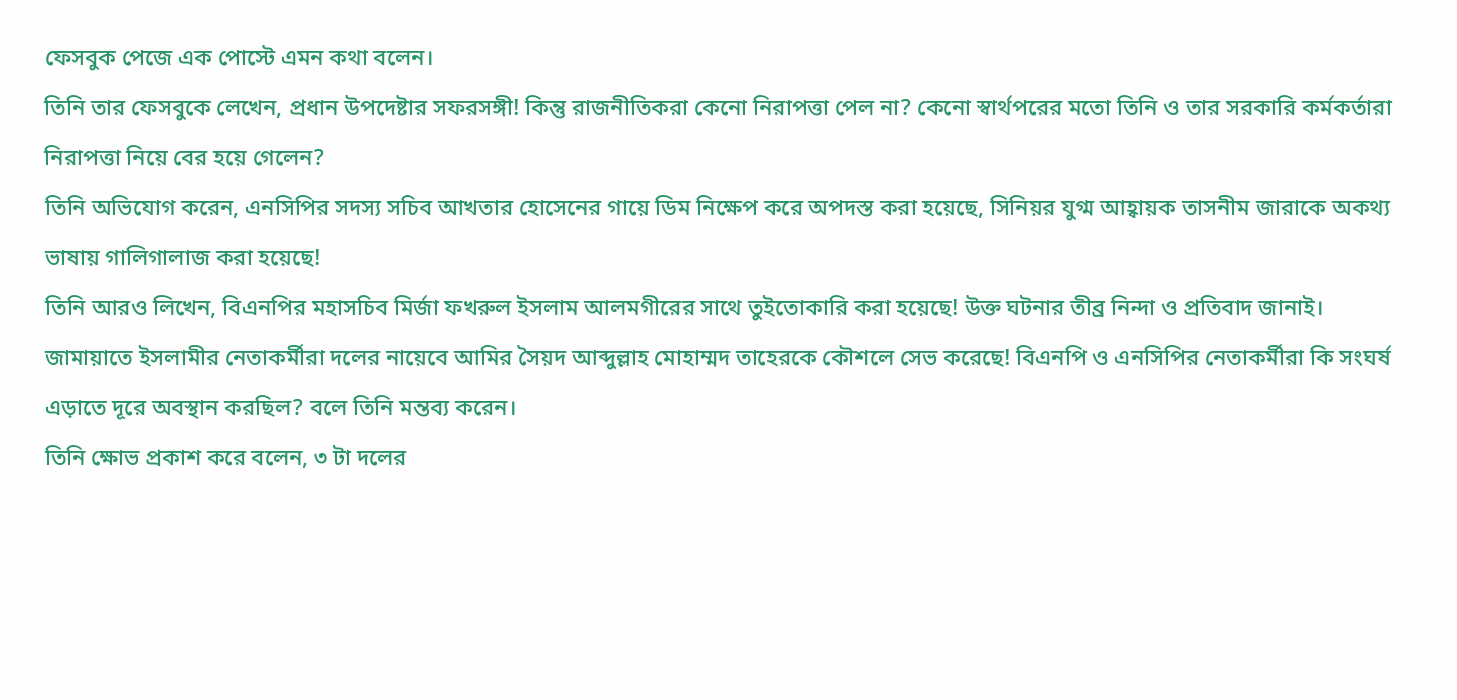ফেসবুক পেজে এক পোস্টে এমন কথা বলেন।
তিনি তার ফেসবুকে লেখেন, প্রধান উপদেষ্টার সফরসঙ্গী! কিন্তু রাজনীতিকরা কেনো নিরাপত্তা পেল না? কেনো স্বার্থপরের মতো তিনি ও তার সরকারি কর্মকর্তারা নিরাপত্তা নিয়ে বের হয়ে গেলেন?
তিনি অভিযোগ করেন, এনসিপির সদস্য সচিব আখতার হোসেনের গায়ে ডিম নিক্ষেপ করে অপদস্ত করা হয়েছে, সিনিয়র যুগ্ম আহ্বায়ক তাসনীম জারাকে অকথ্য ভাষায় গালিগালাজ করা হয়েছে!
তিনি আরও লিখেন, বিএনপির মহাসচিব মির্জা ফখরুল ইসলাম আলমগীরের সাথে তুইতোকারি করা হয়েছে! উক্ত ঘটনার তীব্র নিন্দা ও প্রতিবাদ জানাই।
জামায়াতে ইসলামীর নেতাকর্মীরা দলের নায়েবে আমির সৈয়দ আব্দুল্লাহ মোহাম্মদ তাহেরকে কৌশলে সেভ করেছে! বিএনপি ও এনসিপির নেতাকর্মীরা কি সংঘর্ষ এড়াতে দূরে অবস্থান করছিল? বলে তিনি মন্তব্য করেন।
তিনি ক্ষোভ প্রকাশ করে বলেন, ৩ টা দলের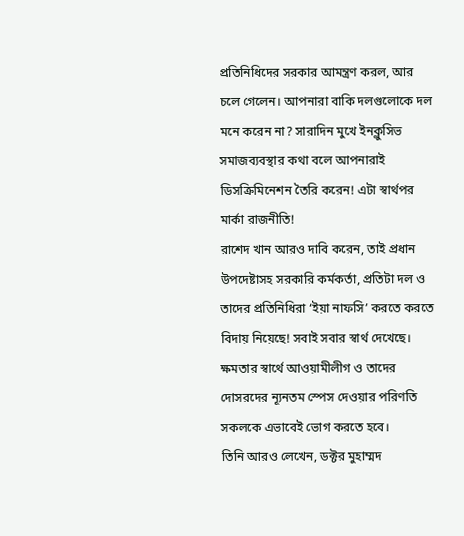প্রতিনিধিদের সরকার আমন্ত্রণ করল, আর চলে গেলেন। আপনারা বাকি দলগুলোকে দল মনে করেন না? সারাদিন মুখে ইনক্লুসিভ সমাজব্যবস্থার কথা বলে আপনারাই ডিসক্রিমিনেশন তৈরি করেন! এটা স্বার্থপর মার্কা রাজনীতি!
রাশেদ খান আরও দাবি করেন, তাই প্রধান উপদেষ্টাসহ সরকারি কর্মকর্তা, প্রতিটা দল ও তাদের প্রতিনিধিরা ‘ইয়া নাফসি’ করতে করতে বিদায় নিয়েছে! সবাই সবার স্বার্থ দেখেছে। ক্ষমতার স্বার্থে আওয়ামীলীগ ও তাদের দোসরদের ন্যূনতম স্পেস দেওয়ার পরিণতি সকলকে এভাবেই ভোগ করতে হবে।
তিনি আরও লেখেন, ডক্টর মুহাম্মদ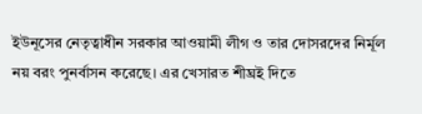ইউনূসের নেতৃত্বাধীন সরকার আওয়ামী লীগ ও তার দোসরদের নির্মূল নয় বরং পুনর্বাসন করেছে। এর খেসারত শীঘ্রই দিতে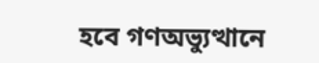হবে গণঅভ্যুত্থানে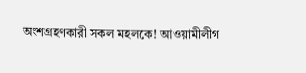অংশগ্রহণকারী সকল মহলকে! আওয়ামীলীগ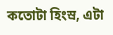কতোটা হিংস্র, এটা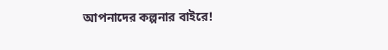আপনাদের কল্পনার বাইরে!